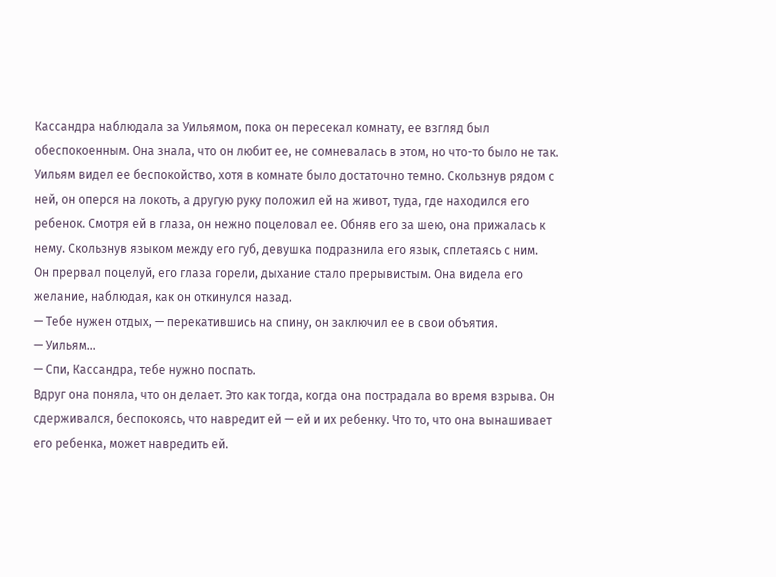Кассандра наблюдала за Уильямом, пока он пересекал комнату, ее взгляд был обеспокоенным. Она знала, что он любит ее, не сомневалась в этом, но что-то было не так.
Уильям видел ее беспокойство, хотя в комнате было достаточно темно. Скользнув рядом с ней, он оперся на локоть, а другую руку положил ей на живот, туда, где находился его ребенок. Смотря ей в глаза, он нежно поцеловал ее. Обняв его за шею, она прижалась к нему. Скользнув языком между его губ, девушка подразнила его язык, сплетаясь с ним.
Он прервал поцелуй, его глаза горели, дыхание стало прерывистым. Она видела его желание, наблюдая, как он откинулся назад.
— Тебе нужен отдых, — перекатившись на спину, он заключил ее в свои объятия.
— Уильям…
— Спи, Кассандра, тебе нужно поспать.
Вдруг она поняла, что он делает. Это как тогда, когда она пострадала во время взрыва. Он сдерживался, беспокоясь, что навредит ей — ей и их ребенку. Что то, что она вынашивает его ребенка, может навредить ей.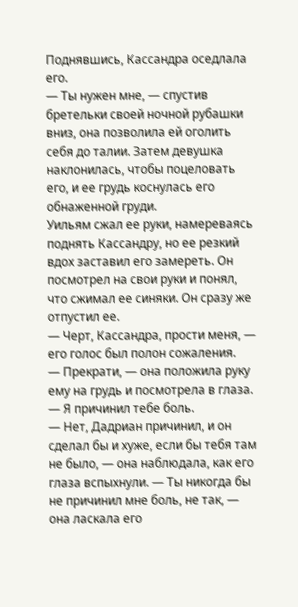Поднявшись, Кассандра оседлала его.
— Ты нужен мне, — спустив бретельки своей ночной рубашки вниз, она позволила ей оголить себя до талии. Затем девушка наклонилась, чтобы поцеловать его, и ее грудь коснулась его обнаженной груди.
Уильям сжал ее руки, намереваясь поднять Кассандру, но ее резкий вдох заставил его замереть. Он посмотрел на свои руки и понял, что сжимал ее синяки. Он сразу же отпустил ее.
— Черт, Кассандра, прости меня, — его голос был полон сожаления.
— Прекрати, — она положила руку ему на грудь и посмотрела в глаза.
— Я причинил тебе боль.
— Нет, Дадриан причинил, и он сделал бы и хуже, если бы тебя там не было, — она наблюдала, как его глаза вспыхнули. — Ты никогда бы не причинил мне боль, не так, — она ласкала его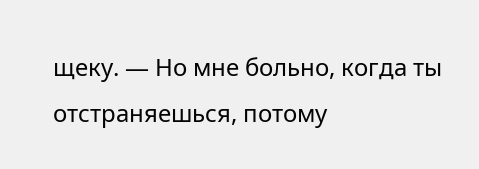щеку. — Но мне больно, когда ты отстраняешься, потому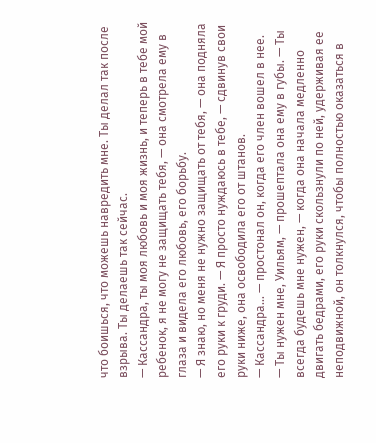что боишься, что можешь навредить мне. Ты делал так после взрыва. Ты делаешь так сейчас.
— Кассандра, ты моя любовь и моя жизнь, и теперь в тебе мой ребенок, я не могу не защищать тебя, — она смотрела ему в глаза и видела его любовь, его борьбу.
— Я знаю, но меня не нужно защищать от тебя, — она подняла его руки к груди. — Я просто нуждаюсь в тебе, — сдвинув свои руки ниже, она освободила его от штанов.
— Кассандра… — простонал он, когда его член вошел в нее.
— Ты нужен мне, Уильям, — прошептала она ему в губы. — Ты всегда будешь мне нужен, — когда она начала медленно двигать бедрами, его руки скользнули по ней, удерживая ее неподвижной, он толкнулся, чтобы полностью оказаться в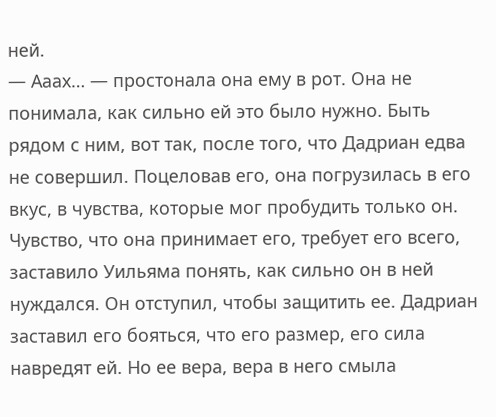ней.
— Ааах… — простонала она ему в рот. Она не понимала, как сильно ей это было нужно. Быть рядом с ним, вот так, после того, что Дадриан едва не совершил. Поцеловав его, она погрузилась в его вкус, в чувства, которые мог пробудить только он.
Чувство, что она принимает его, требует его всего, заставило Уильяма понять, как сильно он в ней нуждался. Он отступил, чтобы защитить ее. Дадриан заставил его бояться, что его размер, его сила навредят ей. Но ее вера, вера в него смыла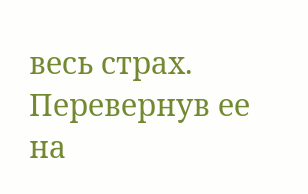весь страх.
Перевернув ее на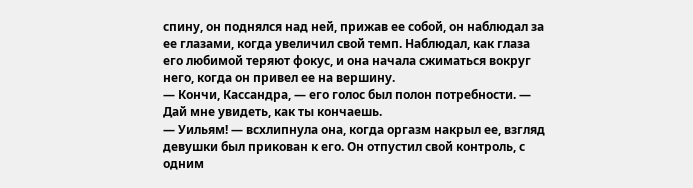спину, он поднялся над ней, прижав ее собой, он наблюдал за ее глазами, когда увеличил свой темп. Наблюдал, как глаза его любимой теряют фокус, и она начала сжиматься вокруг него, когда он привел ее на вершину.
— Кончи, Кассандра, — его голос был полон потребности. — Дай мне увидеть, как ты кончаешь.
— Уильям! — всхлипнула она, когда оргазм накрыл ее, взгляд девушки был прикован к его. Он отпустил свой контроль, с одним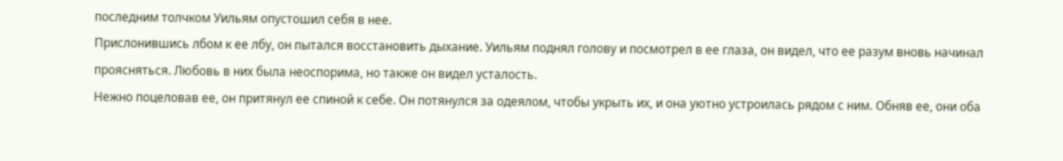последним толчком Уильям опустошил себя в нее.
Прислонившись лбом к ее лбу, он пытался восстановить дыхание. Уильям поднял голову и посмотрел в ее глаза, он видел, что ее разум вновь начинал проясняться. Любовь в них была неоспорима, но также он видел усталость.
Нежно поцеловав ее, он притянул ее спиной к себе. Он потянулся за одеялом, чтобы укрыть их, и она уютно устроилась рядом с ним. Обняв ее, они оба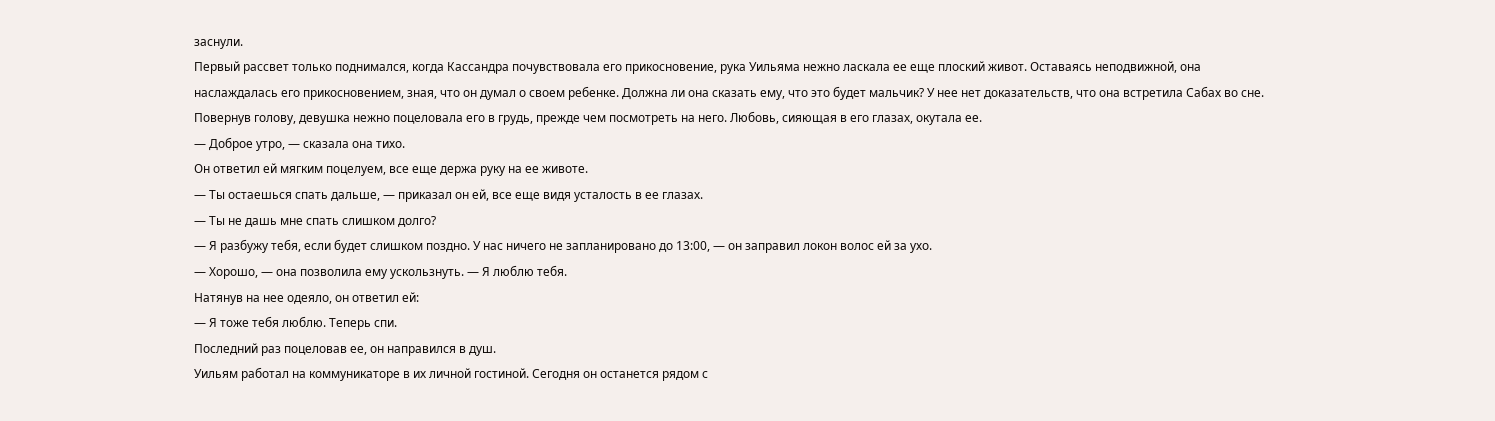заснули.
Первый рассвет только поднимался, когда Кассандра почувствовала его прикосновение, рука Уильяма нежно ласкала ее еще плоский живот. Оставаясь неподвижной, она наслаждалась его прикосновением, зная, что он думал о своем ребенке. Должна ли она сказать ему, что это будет мальчик? У нее нет доказательств, что она встретила Сабах во сне. Повернув голову, девушка нежно поцеловала его в грудь, прежде чем посмотреть на него. Любовь, сияющая в его глазах, окутала ее.
— Доброе утро, — сказала она тихо.
Он ответил ей мягким поцелуем, все еще держа руку на ее животе.
— Ты остаешься спать дальше, — приказал он ей, все еще видя усталость в ее глазах.
— Ты не дашь мне спать слишком долго?
— Я разбужу тебя, если будет слишком поздно. У нас ничего не запланировано до 13:00, — он заправил локон волос ей за ухо.
— Хорошо, — она позволила ему ускользнуть. — Я люблю тебя.
Натянув на нее одеяло, он ответил ей:
— Я тоже тебя люблю. Теперь спи.
Последний раз поцеловав ее, он направился в душ.
Уильям работал на коммуникаторе в их личной гостиной. Сегодня он останется рядом с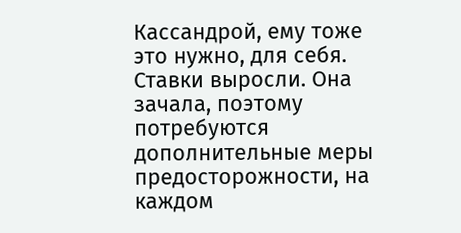Кассандрой, ему тоже это нужно, для себя. Ставки выросли. Она зачала, поэтому потребуются дополнительные меры предосторожности, на каждом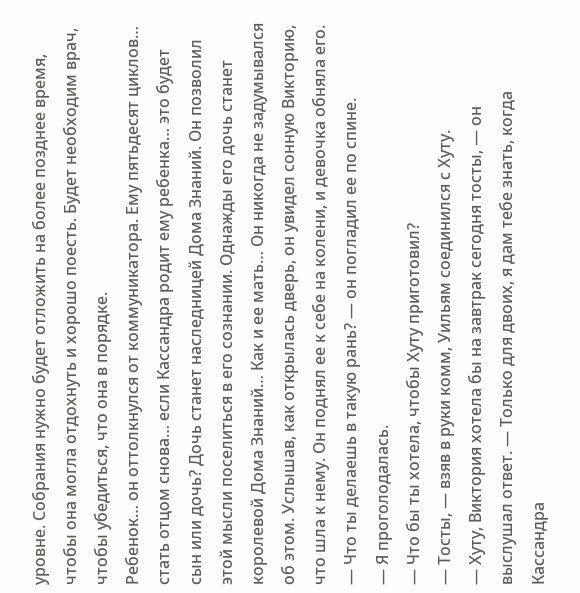уровне. Собрания нужно будет отложить на более позднее время, чтобы она могла отдохнуть и хорошо поесть. Будет необходим врач, чтобы убедиться, что она в порядке.
Ребенок… он оттолкнулся от коммуникатора. Ему пятьдесят циклов… стать отцом снова… если Кассандра родит ему ребенка… это будет сын или дочь? Дочь станет наследницей Дома Знаний. Он позволил этой мысли поселиться в его сознании. Однажды его дочь станет королевой Дома Знаний… Как и ее мать… Он никогда не задумывался об этом. Услышав, как открылась дверь, он увидел сонную Викторию, что шла к нему. Он поднял ее к себе на колени, и девочка обняла его.
— Что ты делаешь в такую рань? — он погладил ее по спине.
— Я проголодалась.
— Что бы ты хотела, чтобы Хуту приготовил?
— Тосты, — взяв в руки комм, Уильям соединился с Хуту.
— Хуту, Виктория хотела бы на завтрак сегодня тосты, — он выслушал ответ. — Только для двоих, я дам тебе знать, когда Кассандра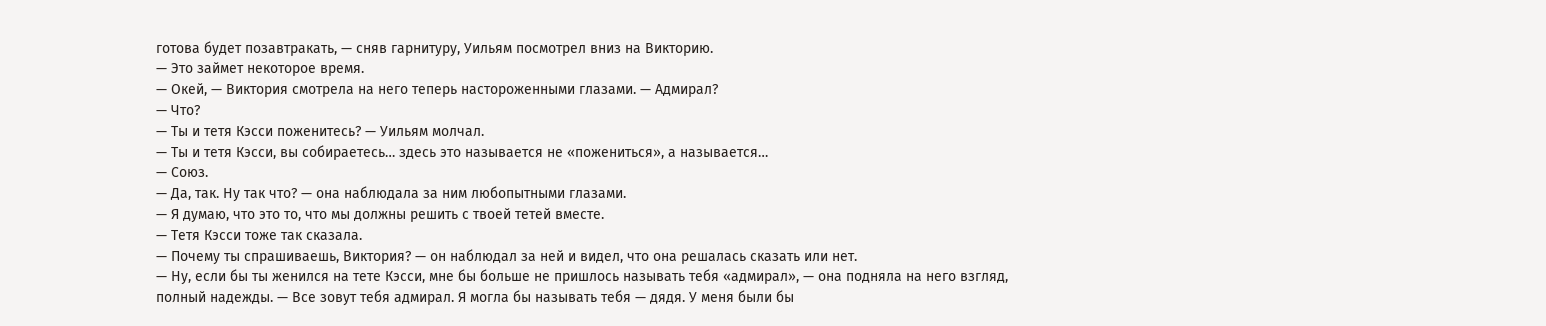готова будет позавтракать, — сняв гарнитуру, Уильям посмотрел вниз на Викторию.
— Это займет некоторое время.
— Окей, — Виктория смотрела на него теперь настороженными глазами. — Адмирал?
— Что?
— Ты и тетя Кэсси поженитесь? — Уильям молчал.
— Ты и тетя Кэсси, вы собираетесь… здесь это называется не «пожениться», а называется…
— Союз.
— Да, так. Ну так что? — она наблюдала за ним любопытными глазами.
— Я думаю, что это то, что мы должны решить с твоей тетей вместе.
— Тетя Кэсси тоже так сказала.
— Почему ты спрашиваешь, Виктория? — он наблюдал за ней и видел, что она решалась сказать или нет.
— Ну, если бы ты женился на тете Кэсси, мне бы больше не пришлось называть тебя «адмирал», — она подняла на него взгляд, полный надежды. — Все зовут тебя адмирал. Я могла бы называть тебя — дядя. У меня были бы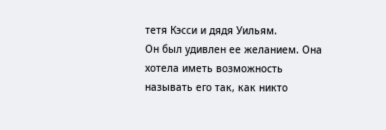тетя Кэсси и дядя Уильям.
Он был удивлен ее желанием. Она хотела иметь возможность называть его так, как никто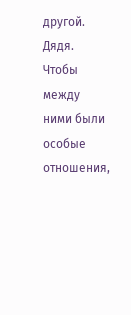другой. Дядя. Чтобы между ними были особые отношения,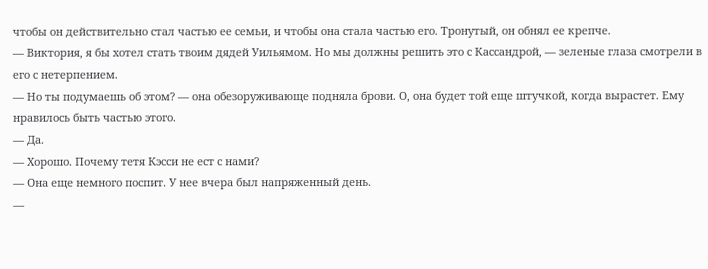чтобы он действительно стал частью ее семьи, и чтобы она стала частью его. Тронутый, он обнял ее крепче.
— Виктория, я бы хотел стать твоим дядей Уильямом. Но мы должны решить это с Кассандрой, — зеленые глаза смотрели в его с нетерпением.
— Но ты подумаешь об этом? — она обезоруживающе подняла брови. О, она будет той еще штучкой, когда вырастет. Ему нравилось быть частью этого.
— Да.
— Хорошо. Почему тетя Кэсси не ест с нами?
— Она еще немного поспит. У нее вчера был напряженный день.
—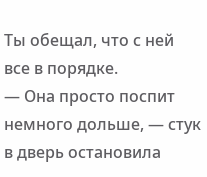Ты обещал, что с ней все в порядке.
— Она просто поспит немного дольше, — стук в дверь остановила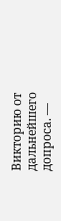Викторию от дальнейшего допроса. —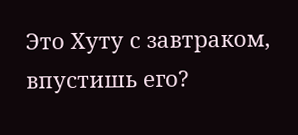Это Хуту с завтраком, впустишь его?